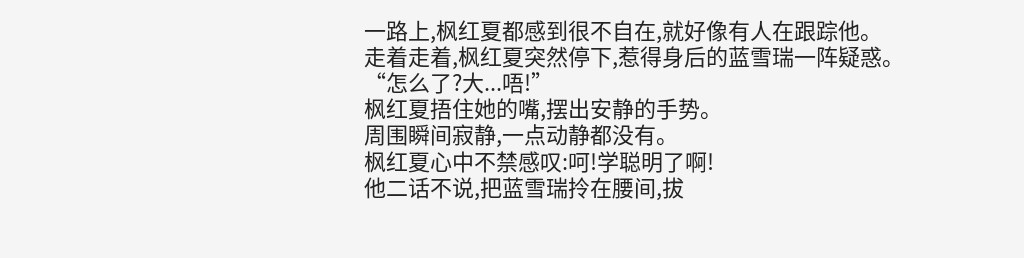一路上,枫红夏都感到很不自在,就好像有人在跟踪他。
走着走着,枫红夏突然停下,惹得身后的蓝雪瑞一阵疑惑。
“怎么了?大...唔!”
枫红夏捂住她的嘴,摆出安静的手势。
周围瞬间寂静,一点动静都没有。
枫红夏心中不禁感叹:呵!学聪明了啊!
他二话不说,把蓝雪瑞拎在腰间,拔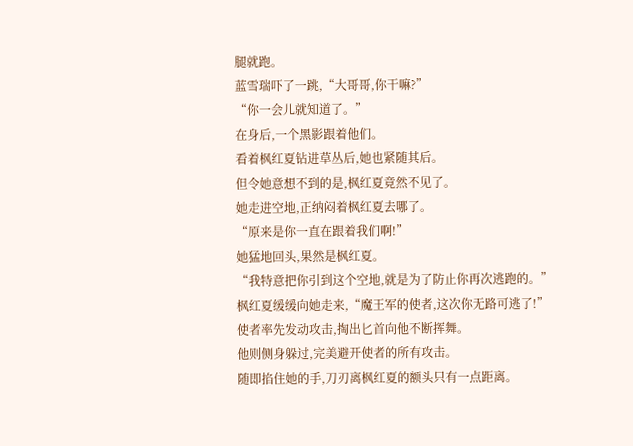腿就跑。
蓝雪瑞吓了一跳,“大哥哥,你干嘛?”
“你一会儿就知道了。”
在身后,一个黑影跟着他们。
看着枫红夏钻进草丛后,她也紧随其后。
但令她意想不到的是,枫红夏竟然不见了。
她走进空地,正纳闷着枫红夏去哪了。
“原来是你一直在跟着我们啊!”
她猛地回头,果然是枫红夏。
“我特意把你引到这个空地,就是为了防止你再次逃跑的。”
枫红夏缓缓向她走来,“魔王军的使者,这次你无路可逃了!”
使者率先发动攻击,掏出匕首向他不断挥舞。
他则侧身躲过,完美避开使者的所有攻击。
随即掐住她的手,刀刃离枫红夏的额头只有一点距离。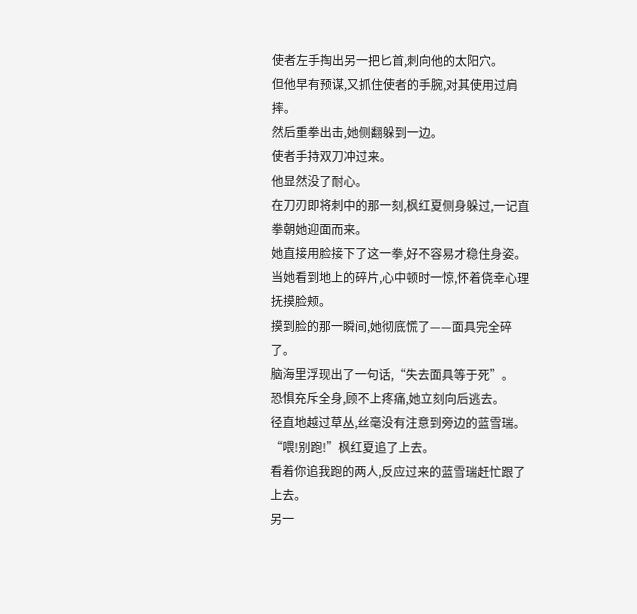使者左手掏出另一把匕首,刺向他的太阳穴。
但他早有预谋,又抓住使者的手腕,对其使用过肩摔。
然后重拳出击,她侧翻躲到一边。
使者手持双刀冲过来。
他显然没了耐心。
在刀刃即将刺中的那一刻,枫红夏侧身躲过,一记直拳朝她迎面而来。
她直接用脸接下了这一拳,好不容易才稳住身姿。
当她看到地上的碎片,心中顿时一惊,怀着侥幸心理抚摸脸颊。
摸到脸的那一瞬间,她彻底慌了——面具完全碎了。
脑海里浮现出了一句话,“失去面具等于死”。
恐惧充斥全身,顾不上疼痛,她立刻向后逃去。
径直地越过草丛,丝毫没有注意到旁边的蓝雪瑞。
“喂!别跑!”枫红夏追了上去。
看着你追我跑的两人,反应过来的蓝雪瑞赶忙跟了上去。
另一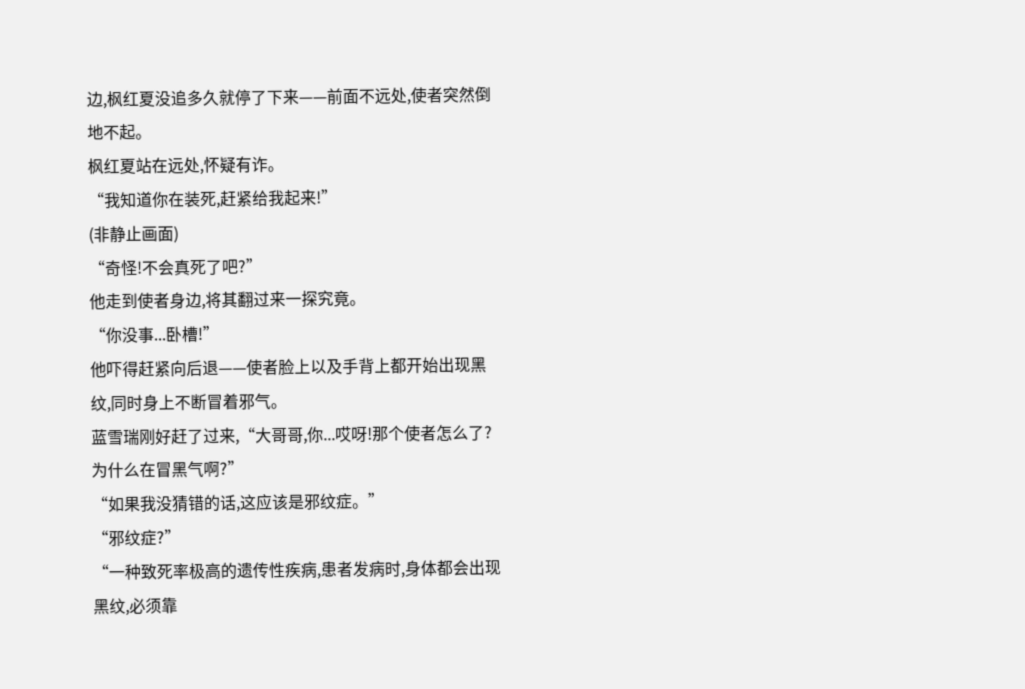边,枫红夏没追多久就停了下来——前面不远处,使者突然倒地不起。
枫红夏站在远处,怀疑有诈。
“我知道你在装死,赶紧给我起来!”
(非静止画面)
“奇怪!不会真死了吧?”
他走到使者身边,将其翻过来一探究竟。
“你没事...卧槽!”
他吓得赶紧向后退——使者脸上以及手背上都开始出现黑纹,同时身上不断冒着邪气。
蓝雪瑞刚好赶了过来,“大哥哥,你...哎呀!那个使者怎么了?为什么在冒黑气啊?”
“如果我没猜错的话,这应该是邪纹症。”
“邪纹症?”
“一种致死率极高的遗传性疾病,患者发病时,身体都会出现黑纹,必须靠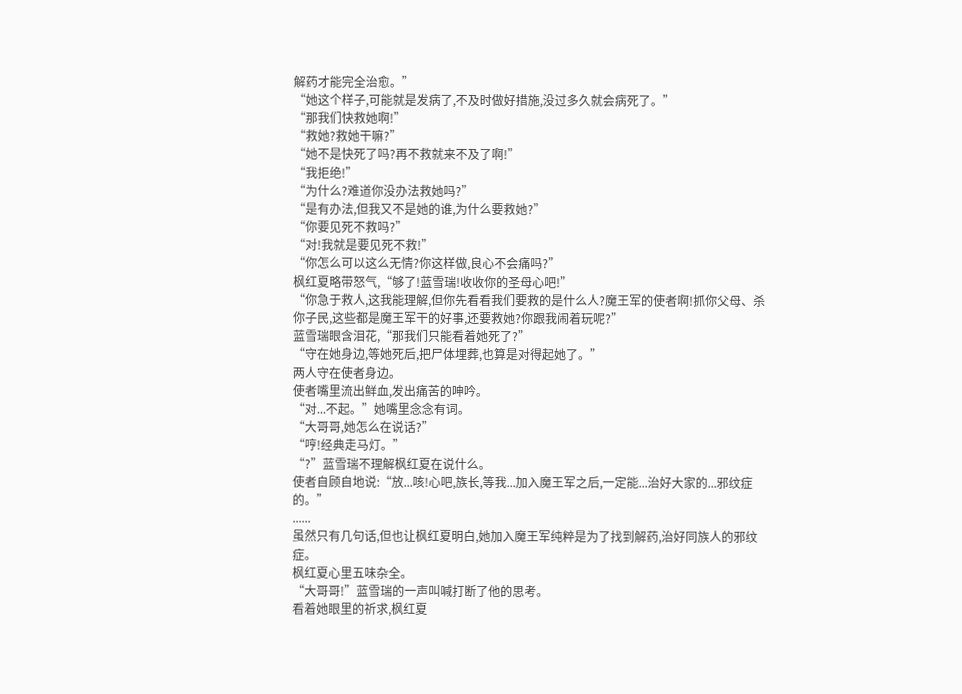解药才能完全治愈。”
“她这个样子,可能就是发病了,不及时做好措施,没过多久就会病死了。”
“那我们快救她啊!”
“救她?救她干嘛?”
“她不是快死了吗?再不救就来不及了啊!”
“我拒绝!”
“为什么?难道你没办法救她吗?”
“是有办法,但我又不是她的谁,为什么要救她?”
“你要见死不救吗?”
“对!我就是要见死不救!”
“你怎么可以这么无情?你这样做,良心不会痛吗?”
枫红夏略带怒气,“够了!蓝雪瑞!收收你的圣母心吧!”
“你急于救人,这我能理解,但你先看看我们要救的是什么人?魔王军的使者啊!抓你父母、杀你子民,这些都是魔王军干的好事,还要救她?你跟我闹着玩呢?”
蓝雪瑞眼含泪花,“那我们只能看着她死了?”
“守在她身边,等她死后,把尸体埋葬,也算是对得起她了。”
两人守在使者身边。
使者嘴里流出鲜血,发出痛苦的呻吟。
“对...不起。”她嘴里念念有词。
“大哥哥,她怎么在说话?”
“哼!经典走马灯。”
“?”蓝雪瑞不理解枫红夏在说什么。
使者自顾自地说:“放...咳!心吧,族长,等我...加入魔王军之后,一定能...治好大家的...邪纹症的。”
......
虽然只有几句话,但也让枫红夏明白,她加入魔王军纯粹是为了找到解药,治好同族人的邪纹症。
枫红夏心里五味杂全。
“大哥哥!”蓝雪瑞的一声叫喊打断了他的思考。
看着她眼里的祈求,枫红夏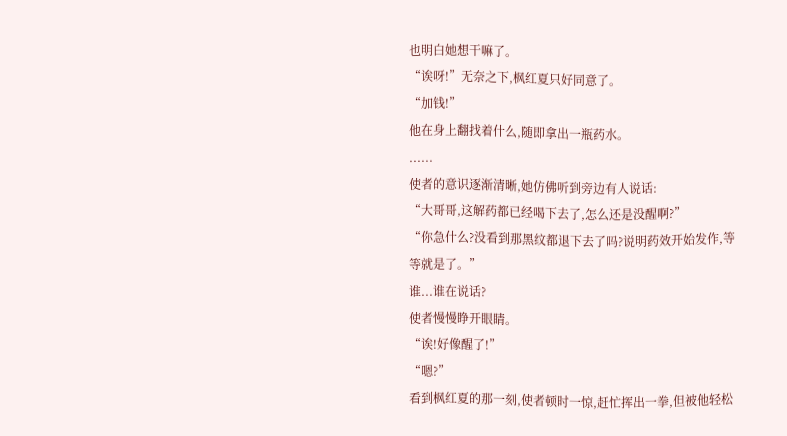也明白她想干嘛了。
“诶呀!”无奈之下,枫红夏只好同意了。
“加钱!”
他在身上翻找着什么,随即拿出一瓶药水。
......
使者的意识逐渐清晰,她仿佛听到旁边有人说话:
“大哥哥,这解药都已经喝下去了,怎么还是没醒啊?”
“你急什么?没看到那黑纹都退下去了吗?说明药效开始发作,等等就是了。”
谁...谁在说话?
使者慢慢睁开眼睛。
“诶!好像醒了!”
“嗯?”
看到枫红夏的那一刻,使者顿时一惊,赶忙挥出一拳,但被他轻松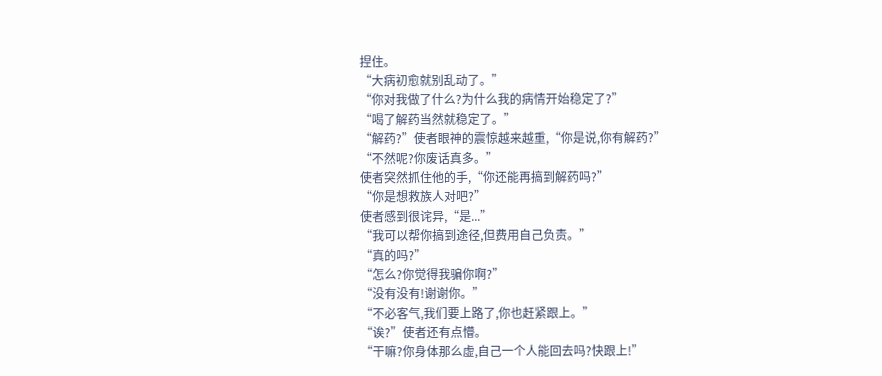捏住。
“大病初愈就别乱动了。”
“你对我做了什么?为什么我的病情开始稳定了?”
“喝了解药当然就稳定了。”
“解药?”使者眼神的震惊越来越重,“你是说,你有解药?”
“不然呢?你废话真多。”
使者突然抓住他的手,“你还能再搞到解药吗?”
“你是想救族人对吧?”
使者感到很诧异,“是...”
“我可以帮你搞到途径,但费用自己负责。”
“真的吗?”
“怎么?你觉得我骗你啊?”
“没有没有!谢谢你。”
“不必客气,我们要上路了,你也赶紧跟上。”
“诶?”使者还有点懵。
“干嘛?你身体那么虚,自己一个人能回去吗?快跟上!”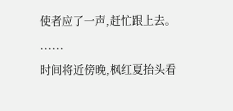使者应了一声,赶忙跟上去。
......
时间将近傍晚,枫红夏抬头看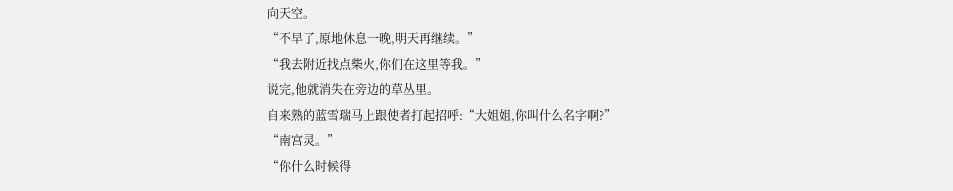向天空。
“不早了,原地休息一晚,明天再继续。”
“我去附近找点柴火,你们在这里等我。”
说完,他就消失在旁边的草丛里。
自来熟的蓝雪瑞马上跟使者打起招呼:“大姐姐,你叫什么名字啊?”
“南宫灵。”
“你什么时候得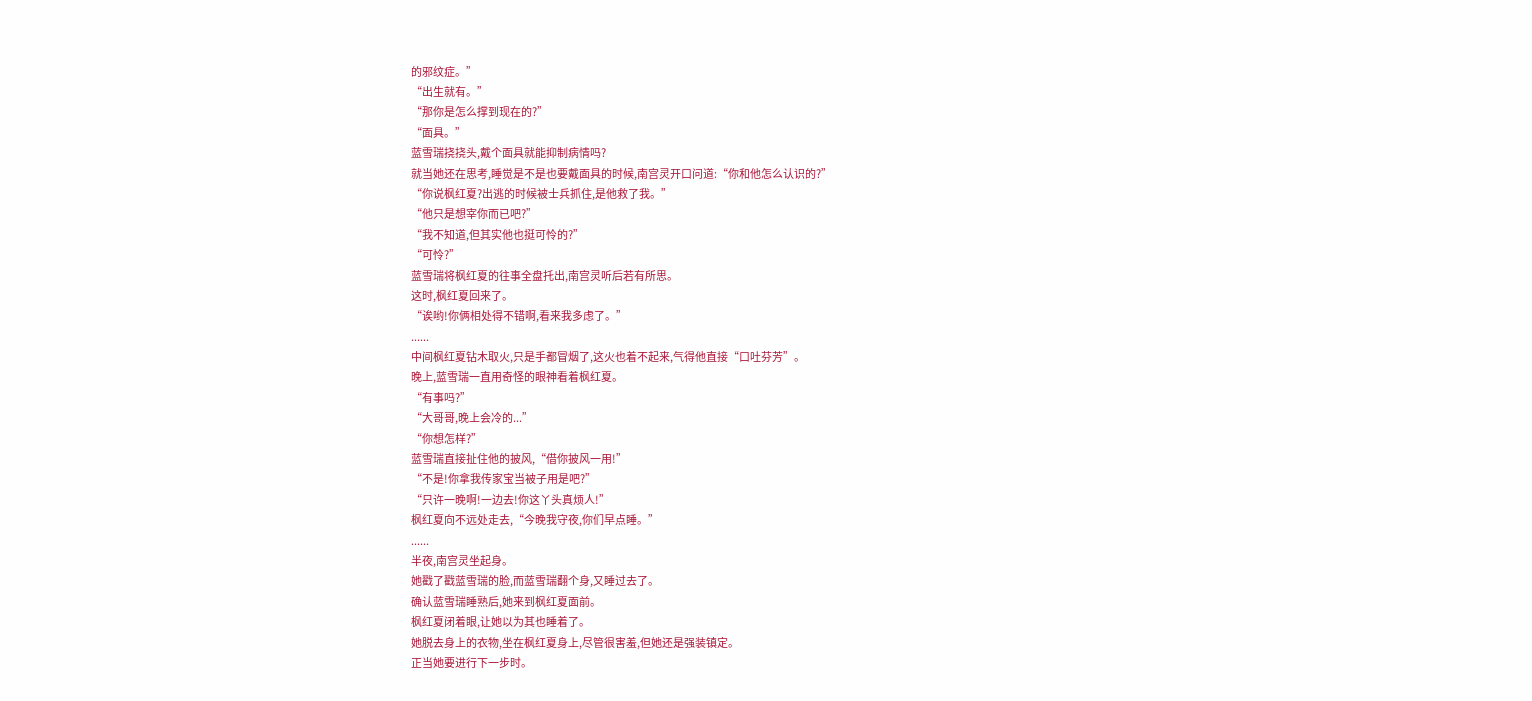的邪纹症。”
“出生就有。”
“那你是怎么撑到现在的?”
“面具。”
蓝雪瑞挠挠头,戴个面具就能抑制病情吗?
就当她还在思考,睡觉是不是也要戴面具的时候,南宫灵开口问道:“你和他怎么认识的?”
“你说枫红夏?出逃的时候被士兵抓住,是他救了我。”
“他只是想宰你而已吧?”
“我不知道,但其实他也挺可怜的?”
“可怜?”
蓝雪瑞将枫红夏的往事全盘托出,南宫灵听后若有所思。
这时,枫红夏回来了。
“诶哟!你俩相处得不错啊,看来我多虑了。”
......
中间枫红夏钻木取火,只是手都冒烟了,这火也着不起来,气得他直接“口吐芬芳”。
晚上,蓝雪瑞一直用奇怪的眼神看着枫红夏。
“有事吗?”
“大哥哥,晚上会冷的...”
“你想怎样?”
蓝雪瑞直接扯住他的披风,“借你披风一用!”
“不是!你拿我传家宝当被子用是吧?”
“只许一晚啊!一边去!你这丫头真烦人!”
枫红夏向不远处走去,“今晚我守夜,你们早点睡。”
......
半夜,南宫灵坐起身。
她戳了戳蓝雪瑞的脸,而蓝雪瑞翻个身,又睡过去了。
确认蓝雪瑞睡熟后,她来到枫红夏面前。
枫红夏闭着眼,让她以为其也睡着了。
她脱去身上的衣物,坐在枫红夏身上,尽管很害羞,但她还是强装镇定。
正当她要进行下一步时。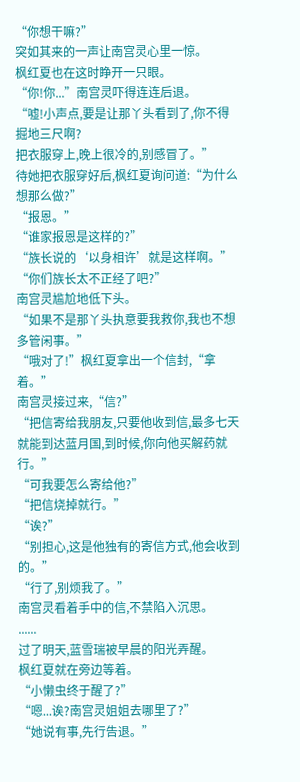“你想干嘛?”
突如其来的一声让南宫灵心里一惊。
枫红夏也在这时睁开一只眼。
“你!你...”南宫灵吓得连连后退。
“嘘!小声点,要是让那丫头看到了,你不得掘地三尺啊?
把衣服穿上,晚上很冷的,别感冒了。”
待她把衣服穿好后,枫红夏询问道:“为什么想那么做?”
“报恩。”
“谁家报恩是这样的?”
“族长说的‘以身相许’就是这样啊。”
“你们族长太不正经了吧?”
南宫灵尴尬地低下头。
“如果不是那丫头执意要我救你,我也不想多管闲事。”
“哦对了!”枫红夏拿出一个信封,“拿着。”
南宫灵接过来,“信?”
“把信寄给我朋友,只要他收到信,最多七天就能到达蓝月国,到时候,你向他买解药就行。”
“可我要怎么寄给他?”
“把信烧掉就行。”
“诶?”
“别担心,这是他独有的寄信方式,他会收到的。”
“行了,别烦我了。”
南宫灵看着手中的信,不禁陷入沉思。
......
过了明天,蓝雪瑞被早晨的阳光弄醒。
枫红夏就在旁边等着。
“小懒虫终于醒了?”
“嗯...诶?南宫灵姐姐去哪里了?”
“她说有事,先行告退。”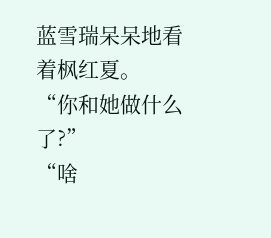蓝雪瑞呆呆地看着枫红夏。
“你和她做什么了?”
“啥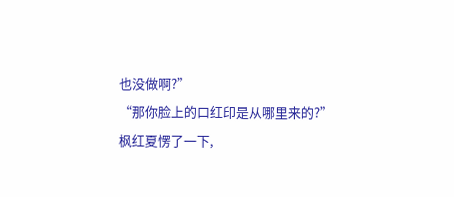也没做啊?”
“那你脸上的口红印是从哪里来的?”
枫红夏愣了一下,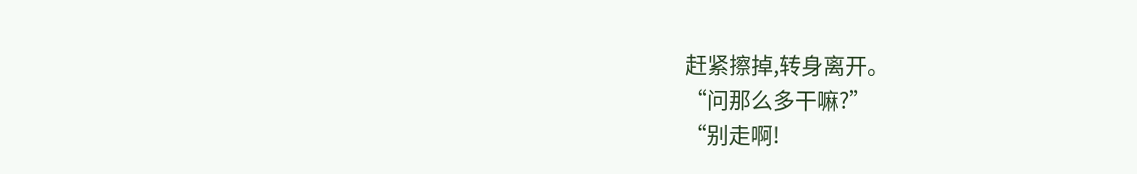赶紧擦掉,转身离开。
“问那么多干嘛?”
“别走啊!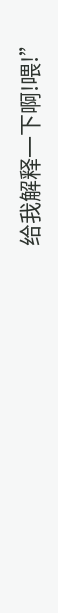给我解释一下啊!喂!”